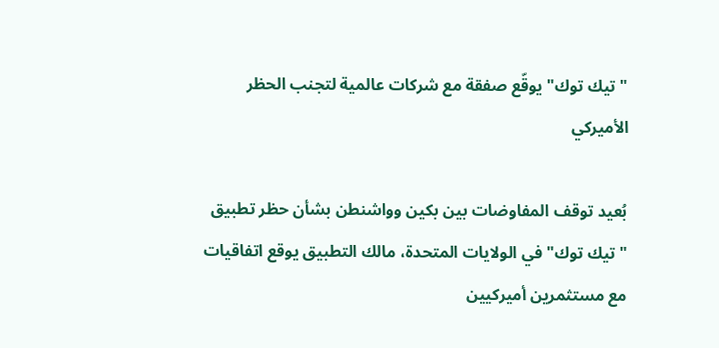"تيك توك" يوقّع صفقة مع شركات عالمية لتجنب الحظر الأميركي

بُعيد توقف المفاوضات بين بكين وواشنطن بشأن حظر تطبيق "تيك توك" في الولايات المتحدة، مالك التطبيق يوقع اتفاقيات مع مستثمرين أميركيين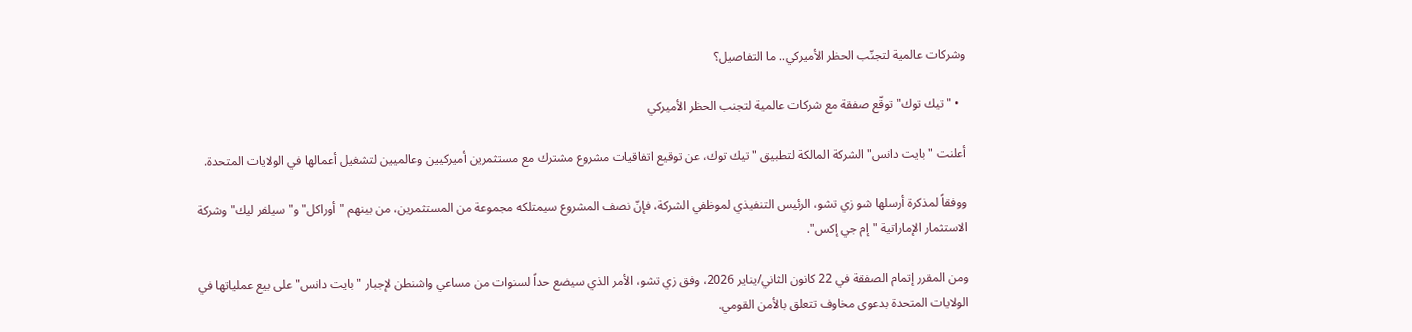وشركات عالمية لتجنّب الحظر الأميركي.. ما التفاصيل؟

  • "تيك توك" توقّع صفقة مع شركات عالمية لتجنب الحظر الأميركي

أعلنت "بايت دانس" الشركة المالكة لتطبيق "تيك توك، عن توقيع اتفاقيات مشروع مشترك مع مستثمرين أميركيين وعالميين لتشغيل أعمالها في الولايات المتحدة.

ووفقاً لمذكرة أرسلها شو زي تشو، الرئيس التنفيذي لموظفي الشركة، فإنّ نصف المشروع سيمتلكه مجموعة من المستثمرين، من بينهم "أوراكل" و"سيلفر ليك" وشركة الاستثمار الإماراتية "إم جي إكس".

ومن المقرر إتمام الصفقة في 22 كانون الثاني/يناير 2026، وفق زي تشو، الأمر الذي سيضع حداً لسنوات من مساعي واشنطن لإجبار "بايت دانس" على بيع عملياتها في الولايات المتحدة بدعوى مخاوف تتعلق بالأمن القومي.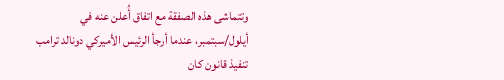وتتماشى هذه الصفقة مع اتفاق أُعلن عنه في أيلول/سبتمبر، عندما أرجأ الرئيس الأميركي دونالد ترامب تنفيذ قانون كان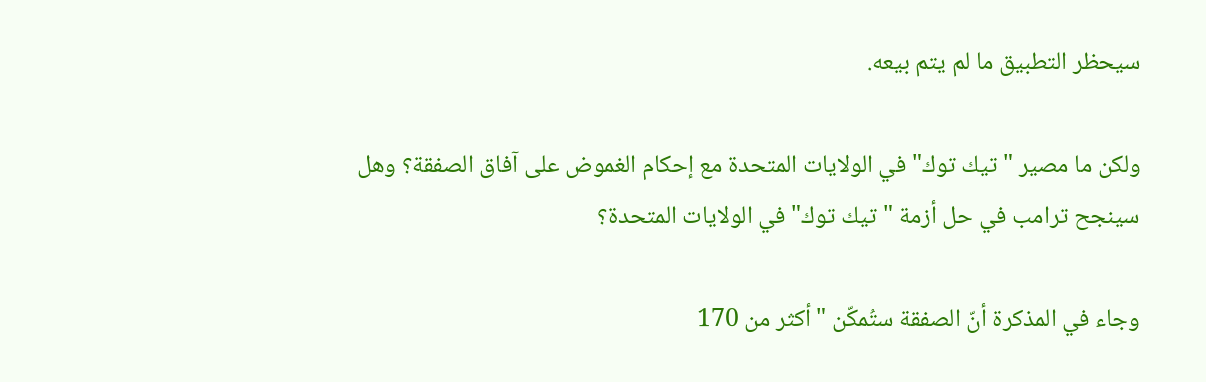سيحظر التطبيق ما لم يتم بيعه.

ولكن ما مصير "تيك توك" في الولايات المتحدة مع إحكام الغموض على آفاق الصفقة؟ وهل سينجح ترامب في حل أزمة "تيك توك" في الولايات المتحدة؟

وجاء في المذكرة أنّ الصفقة ستُمكّن "أكثر من 170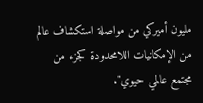مليون أميركي من مواصلة استكشاف عالم من الإمكانيات اللامحدودة كجزء من مجتمع عالمي حيوي".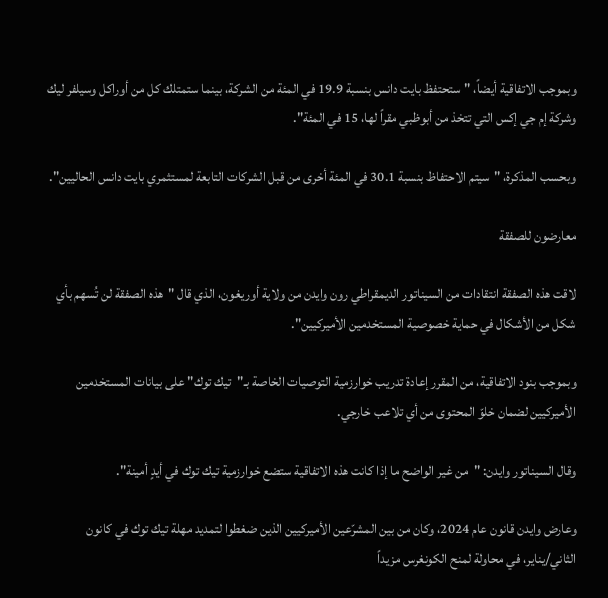وبموجب الاتفاقية أيضاً، "ستحتفظ بايت دانس بنسبة 19.9 في المئة من الشركة، بينما ستمتلك كل من أوراكل وسيلفر ليك وشركة إم جي إكس التي تتخذ من أبوظبي مقراً لها، 15 في المئة".

وبحسب المذكرة، "سيتم الاحتفاظ بنسبة 30.1 في المئة أخرى من قبل الشركات التابعة لمستثمري بايت دانس الحاليين".

معارضون للصفقة

لاقت هذه الصفقة انتقادات من السيناتور الديمقراطي رون وايدن من ولاية أوريغون، الذي قال "هذه الصفقة لن تُسهم بأي شكل من الأشكال في حماية خصوصية المستخدمين الأميركيين".

وبموجب بنود الاتفاقية، من المقرر إعادة تدريب خوارزمية التوصيات الخاصة بـ"تيك توك" على بيانات المستخدمين الأميركيين لضمان خلوّ المحتوى من أي تلاعب خارجي.

وقال السيناتور وايدن: "من غير الواضح ما إذا كانت هذه الاتفاقية ستضع خوارزمية تيك توك في أيدٍ أمينة".

وعارض وايدن قانون عام 2024، وكان من بين المشرّعين الأميركيين الذين ضغطوا لتمديد مهلة تيك توك في كانون الثاني/يناير، في محاولة لمنح الكونغرس مزيداً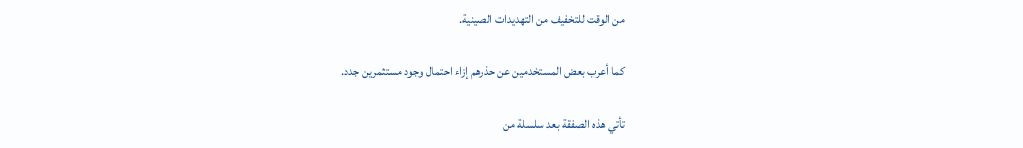من الوقت للتخفيف من التهديدات الصينية.

كما أعرب بعض المستخدمين عن حذرهم إزاء احتمال وجود مستثمرين جدد.

تأتي هذه الصفقة بعد سلسلة من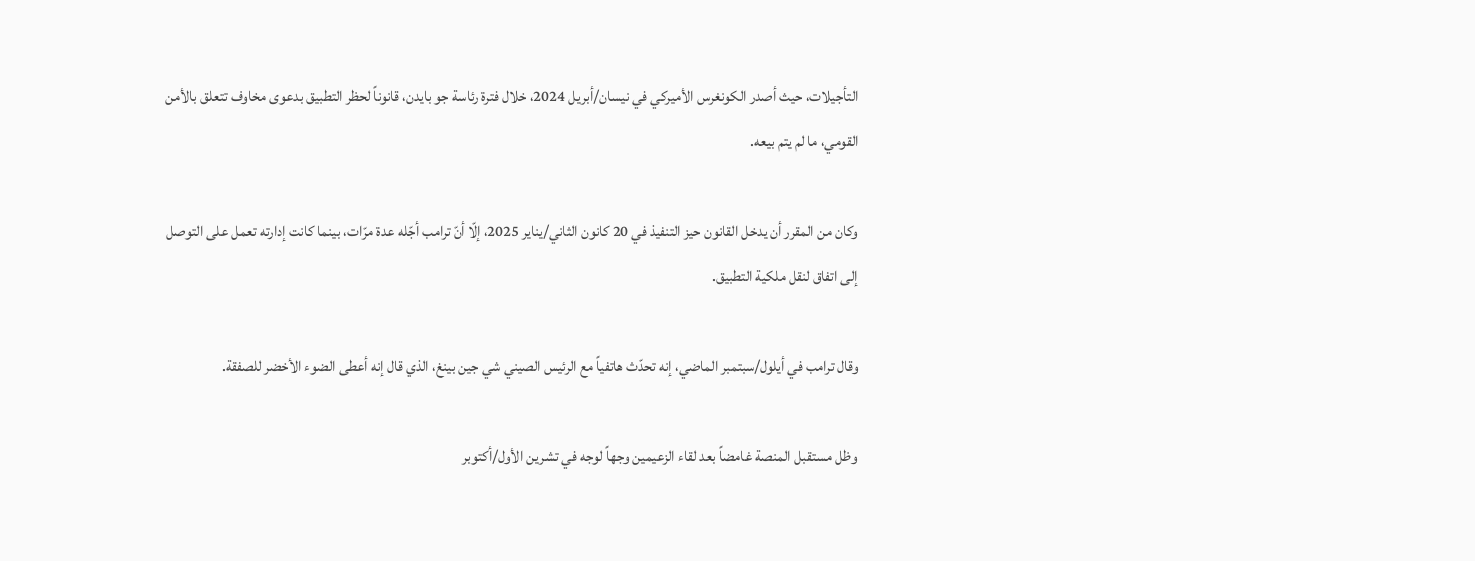التأجيلات، حيث أصدر الكونغرس الأميركي في نيسان/أبريل 2024، خلال فترة رئاسة جو بايدن، قانوناً لحظر التطبيق بدعوى مخاوف تتعلق بالأمن القومي، ما لم يتم بيعه.

وكان من المقرر أن يدخل القانون حيز التنفيذ في 20 كانون الثاني/يناير 2025، إلّا أنّ ترامب أجّله عدة مرّات، بينما كانت إدارته تعمل على التوصل إلى اتفاق لنقل ملكية التطبيق.

وقال ترامب في أيلول/سبتمبر الماضي، إنه تحدّث هاتفياً مع الرئيس الصيني شي جين بينغ، الذي قال إنه أعطى الضوء الأخضر للصفقة.

وظل مستقبل المنصة غامضاً بعد لقاء الزعيمين وجهاً لوجه في تشرين الأول/أكتوبر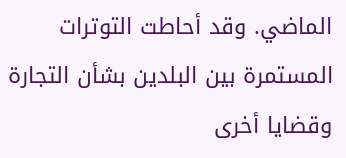الماضي. وقد أحاطت التوترات المستمرة بين البلدين بشأن التجارة وقضايا أخرى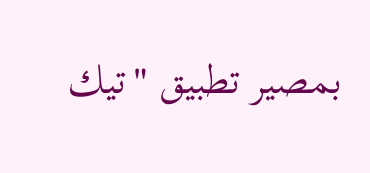بمصير تطبيق "تيك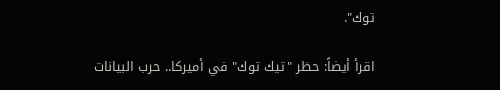توك".

اقرأ أيضاً: حظر "تيك توك" في أميركا.. حرب البيانات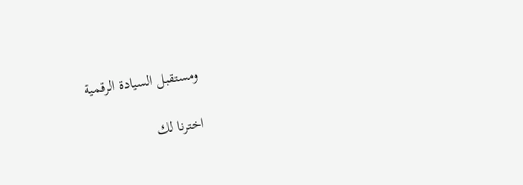ومستقبل السيادة الرقمية

اخترنا لك